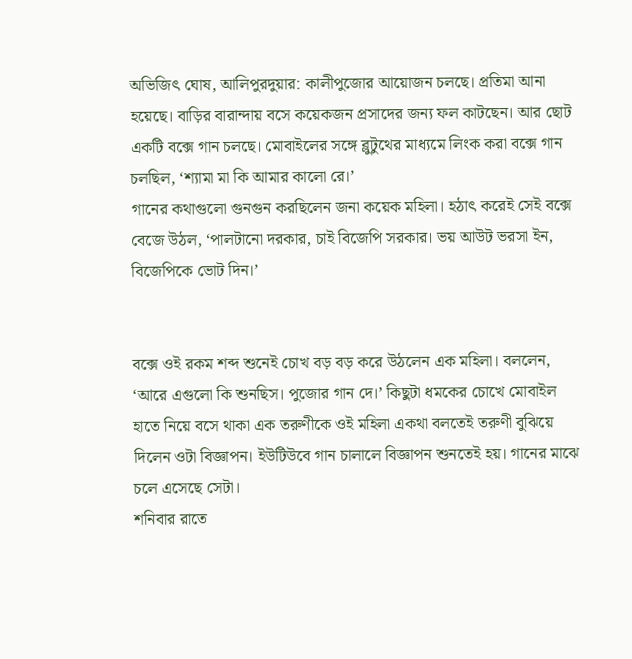অভিজিৎ ঘোষ, আলিপুরদুয়ার: কালীপুজোর আয়োজন চলছে। প্রতিমা আনা হয়েছে। বাড়ির বারান্দায় বসে কয়েকজন প্রসাদের জন্য ফল কাটছেন। আর ছোট একটি বক্সে গান চলছে। মোবাইলের সঙ্গে ব্লুটুথের মাধ্যমে লিংক করা বক্সে গান চলছিল, ‘শ্যামা মা কি আমার কালো রে।’
গানের কথাগুলো গুনগুন করছিলেন জনা কয়েক মহিলা। হঠাৎ করেই সেই বক্সে বেজে উঠল, ‘পালটানো দরকার, চাই বিজেপি সরকার। ভয় আউট ভরসা ইন, বিজেপিকে ভোট দিন।’


বক্সে ওই রকম শব্দ শুনেই চোখ বড় বড় করে উঠলেন এক মহিলা। বললেন, ‘আরে এগুলো কি শুনছিস। পুজোর গান দে।’ কিছুটা ধমকের চোখে মোবাইল হাতে নিয়ে বসে থাকা এক তরুণীকে ওই মহিলা একথা বলতেই তরুণী বুঝিয়ে দিলেন ওটা বিজ্ঞাপন। ইউটিউবে গান চালালে বিজ্ঞাপন শুনতেই হয়। গানের মাঝে চলে এসেছে সেটা।
শনিবার রাতে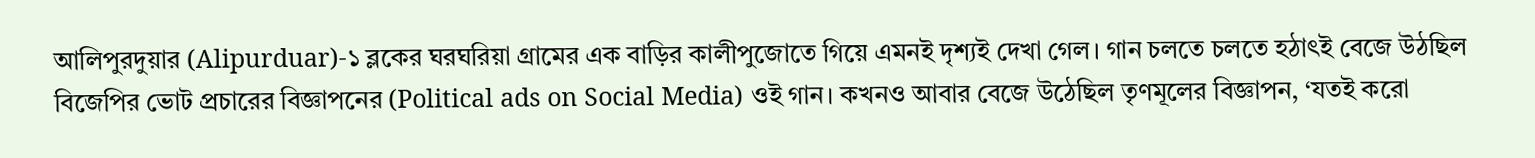আলিপুরদুয়ার (Alipurduar)-১ ব্লকের ঘরঘরিয়া গ্রামের এক বাড়ির কালীপুজোতে গিয়ে এমনই দৃশ্যই দেখা গেল। গান চলতে চলতে হঠাৎই বেজে উঠছিল বিজেপির ভোট প্রচারের বিজ্ঞাপনের (Political ads on Social Media) ওই গান। কখনও আবার বেজে উঠেছিল তৃণমূলের বিজ্ঞাপন, ‘যতই করো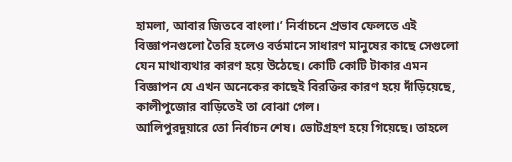হামলা, আবার জিতবে বাংলা।’ নির্বাচনে প্রভাব ফেলতে এই বিজ্ঞাপনগুলো তৈরি হলেও বর্তমানে সাধারণ মানুষের কাছে সেগুলো যেন মাথাব্যথার কারণ হয়ে উঠেছে। কোটি কোটি টাকার এমন বিজ্ঞাপন যে এখন অনেকের কাছেই বিরক্তির কারণ হয়ে দাঁড়িয়েছে, কালীপুজোর বাড়িতেই তা বোঝা গেল।
আলিপুরদুয়ারে তো নির্বাচন শেষ। ভোটগ্রহণ হয়ে গিয়েছে। তাহলে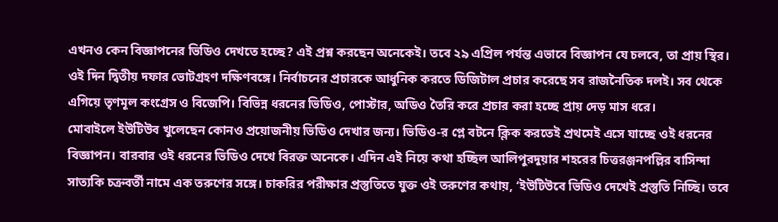এখনও কেন বিজ্ঞাপনের ভিডিও দেখতে হচ্ছে? এই প্রশ্ন করছেন অনেকেই। তবে ২৯ এপ্রিল পর্যন্ত এভাবে বিজ্ঞাপন যে চলবে, তা প্রায় স্থির। ওই দিন দ্বিতীয় দফার ভোটগ্রহণ দক্ষিণবঙ্গে। নির্বাচনের প্রচারকে আধুনিক করতে ডিজিটাল প্রচার করেছে সব রাজনৈতিক দলই। সব থেকে এগিয়ে তৃণমূল কংগ্রেস ও বিজেপি। বিভিন্ন ধরনের ভিডিও, পোস্টার, অডিও তৈরি করে প্রচার করা হচ্ছে প্রায় দেড় মাস ধরে।
মোবাইলে ইউটিউব খুলেছেন কোনও প্রয়োজনীয় ভিডিও দেখার জন্য। ভিডিও-র প্লে বটনে ক্লিক করতেই প্রথমেই এসে যাচ্ছে ওই ধরনের বিজ্ঞাপন। বারবার ওই ধরনের ভিডিও দেখে বিরক্ত অনেকে। এদিন এই নিয়ে কথা হচ্ছিল আলিপুরদুয়ার শহরের চিত্তরঞ্জনপল্লির বাসিন্দা সাত্যকি চক্রবর্তী নামে এক তরুণের সঙ্গে। চাকরির পরীক্ষার প্রস্তুতিতে যুক্ত ওই তরুণের কথায়, ‘ইউটিউবে ভিডিও দেখেই প্রস্তুতি নিচ্ছি। তবে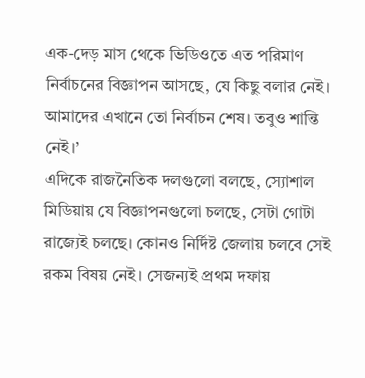এক-দেড় মাস থেকে ভিডিওতে এত পরিমাণ নির্বাচনের বিজ্ঞাপন আসছে, যে কিছু বলার নেই। আমাদের এখানে তো নির্বাচন শেষ। তবুও শান্তি নেই।’
এদিকে রাজনৈতিক দলগুলো বলছে, স্যোশাল মিডিয়ায় যে বিজ্ঞাপনগুলো চলছে, সেটা গোটা রাজ্যেই চলছে। কোনও নির্দিষ্ট জেলায় চলবে সেই রকম বিষয় নেই। সেজন্যই প্রথম দফায়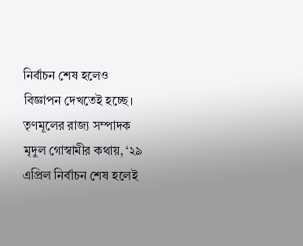নির্বাচন শেষ হলেও বিজ্ঞাপন দেখতেই হচ্ছে। তৃণমূলের রাজ্য সম্পাদক মৃদুল গোস্বামীর কথায়, ‘২৯ এপ্রিল নির্বাচন শেষ হলেই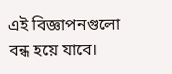এই বিজ্ঞাপনগুলো বন্ধ হয়ে যাবে।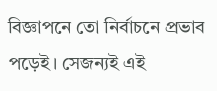বিজ্ঞাপনে তো নির্বাচনে প্রভাব পড়েই। সেজন্যই এই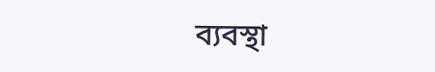ব্যবস্থা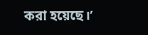করা হয়েছে।’